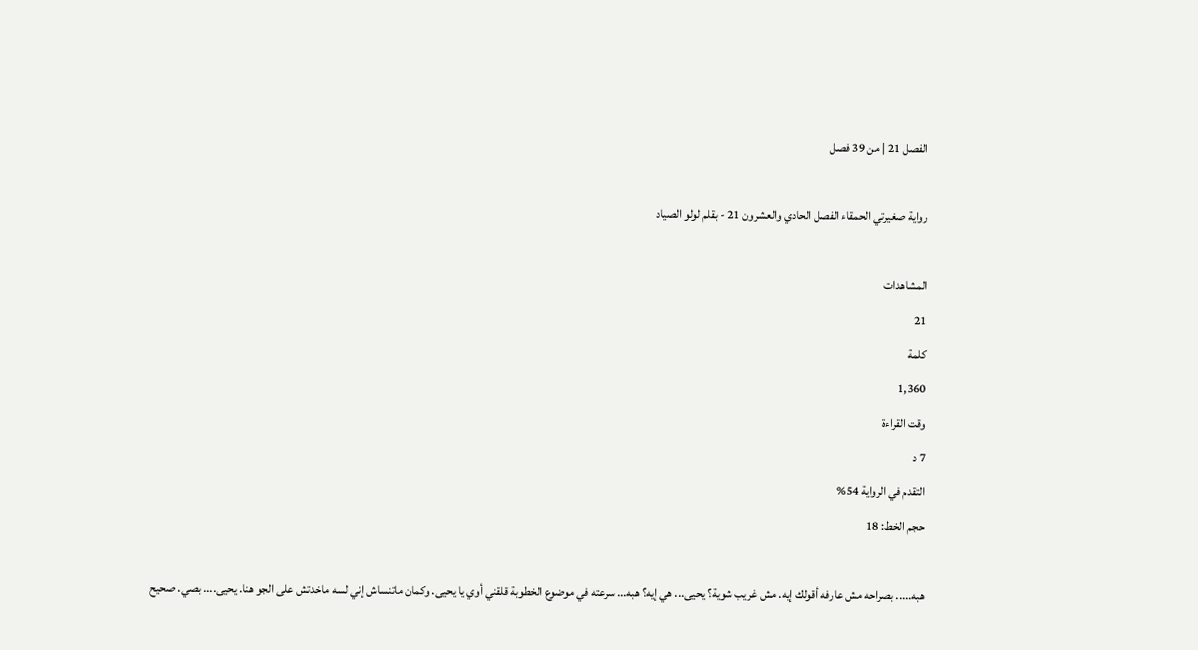الفصل 21 | من 39 فصل

رواية صغيرتي الحمقاء الفصل الحادي والعشرون 21 - بقلم لولو الصياد

المشاهدات
21
كلمة
1,360
وقت القراءة
7 د
التقدم في الرواية 54%
حجم الخط: 18

هبه..... بصراحه مش عارفه أقولك إيه. مش غريب شوية؟ يحيى... هي إيه؟ هبه... سرعته في موضوع الخطوبة قلقني أوي يا يحيى. وكمان ماتنساش إني لسه ماخدتش على الجو هنا. يحيى.... بصي. صحيح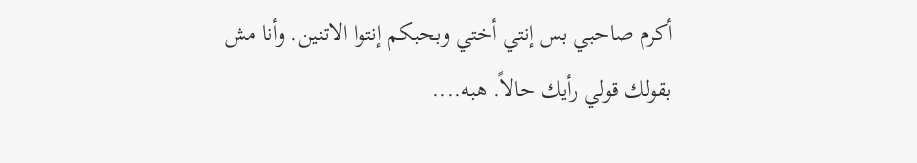أكرم صاحبي بس إنتي أختي وبحبكم إنتوا الاتنين. وأنا مش بقولك قولي رأيك حالاً. هبه....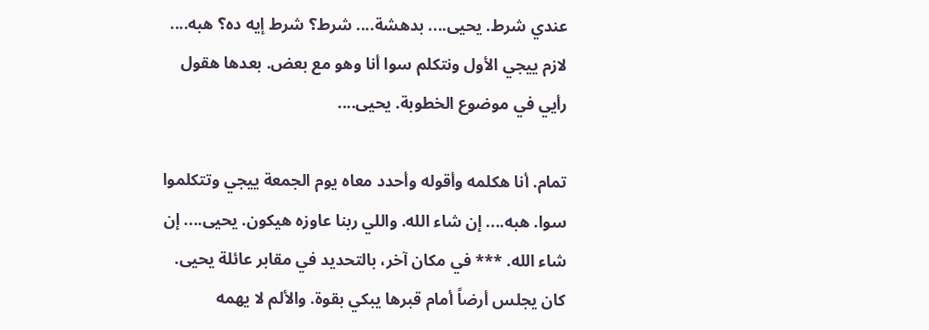عندي شرط. يحيى.... بدهشة.... شرط؟ شرط إيه ده؟ هبه.... لازم ييجي الأول ونتكلم سوا أنا وهو مع بعض. بعدها هقول رأيي في موضوع الخطوبة. يحيى....

تمام. أنا هكلمه وأقوله وأحدد معاه يوم الجمعة ييجي وتتكلموا سوا. هبه.... إن شاء الله. واللي ربنا عاوزه هيكون. يحيى.... إن شاء الله. *** في مكان آخر، بالتحديد في مقابر عائلة يحيى. كان يجلس أرضاً أمام قبرها يبكي بقوة. والألم لا يهمه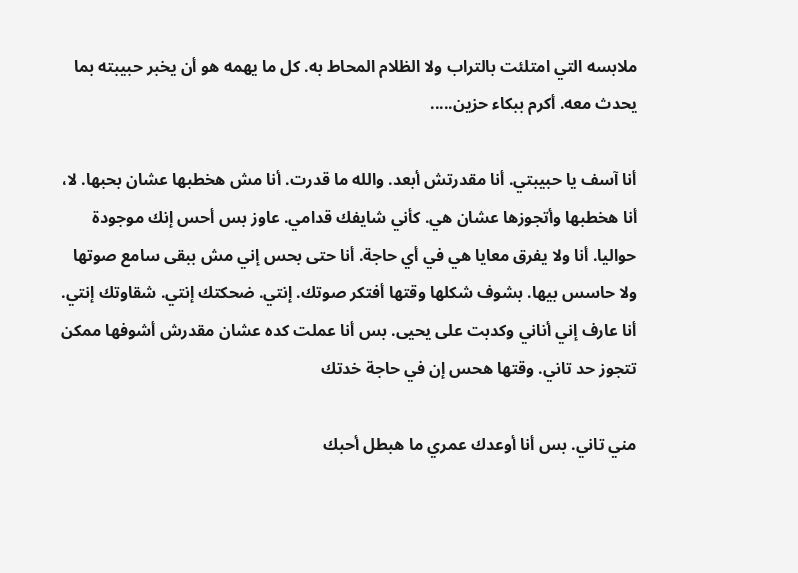ملابسه التي امتلئت بالتراب ولا الظلام المحاط به. كل ما يهمه هو أن يخبر حبيبته بما يحدث معه. أكرم ببكاء حزين.....

أنا آسف يا حبيبتي. أنا مقدرتش أبعد. والله ما قدرت. أنا مش هخطبها عشان بحبها. لا، أنا هخطبها وأتجوزها عشان هي. كأني شايفك قدامي. عاوز بس أحس إنك موجودة حواليا. أنا ولا يفرق معايا هي في أي حاجة. أنا حتى بحس إني مش ببقى سامع صوتها ولا حاسس بيها. بشوف شكلها وقتها أفتكر صوتك. إنتي. ضحكتك إنتي. شقاوتك إنتي. أنا عارف إني أناني وكدبت على يحيى. بس أنا عملت كده عشان مقدرش أشوفها ممكن تتجوز حد تاني. وقتها هحس إن في حاجة خدتك

مني تاني. بس أنا أوعدك عمري ما هبطل أحبك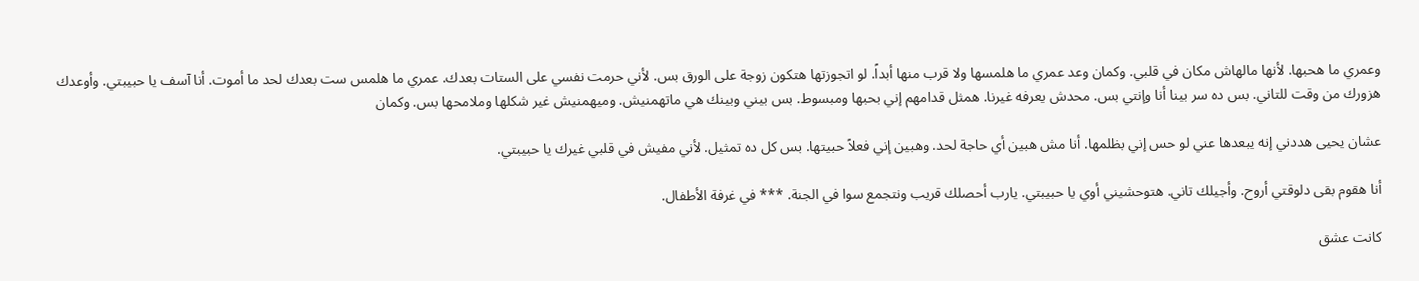وعمري ما هحبها. لأنها مالهاش مكان في قلبي. وكمان وعد عمري ما هلمسها ولا قرب منها أبداً. لو اتجوزتها هتكون زوجة على الورق بس. لأني حرمت نفسي على الستات بعدك. عمري ما هلمس ست بعدك لحد ما أموت. أنا آسف يا حبيبتي. وأوعدك هزورك من وقت للتاني. بس ده سر بينا أنا وإنتي بس. محدش يعرفه غيرنا. همثل قدامهم إني بحبها ومبسوط. بس بيني وبينك هي ماتهمنيش. وميهمنيش غير شكلها وملامحها بس. وكمان

عشان يحيى هددني إنه يبعدها عني لو حس إني بظلمها. أنا مش هبين أي حاجة لحد. وهبين إني فعلاً حبيتها. بس كل ده تمثيل. لأني مفيش في قلبي غيرك يا حبيبتي.

أنا هقوم بقى دلوقتي أروح. وأجيلك تاني. هتوحشيني أوي يا حبيبتي. يارب أحصلك قريب ونتجمع سوا في الجنة. *** في غرفة الأطفال.

كانت عشق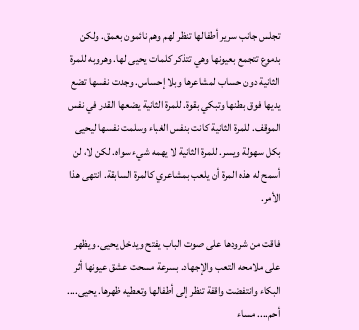تجلس جانب سرير أطفالها تنظر لهم وهم نائمون بعمق. ولكن بدموع تتجمع بعيونها وهي تتذكر كلمات يحيى لها. وهروبه للمرة الثانية دون حساب لمشاعرها وبلا إحساس. وجدت نفسها تضع يديها فوق بطنها وتبكي بقوة. للمرة الثانية يضعها القدر في نفس الموقف. للمرة الثانية كانت بنفس الغباء وسلمت نفسها ليحيى بكل سهولة ويسر. للمرة الثانية لا يهمه شيء سواه. لكن لا، لن أسمح له هذه المرة أن يلعب بمشاعري كالمرة السابقة. انتهى هذا الأمر.

فاقت من شرودها على صوت الباب يفتح ويدخل يحيى. ويظهر على ملامحه التعب والإجهاد. بسرعة مسحت عشق عيونها أثر البكاء وانتفضت واقفة تنظر إلى أطفالها وتعطيه ظهرها. يحيى.... أحم.... مساء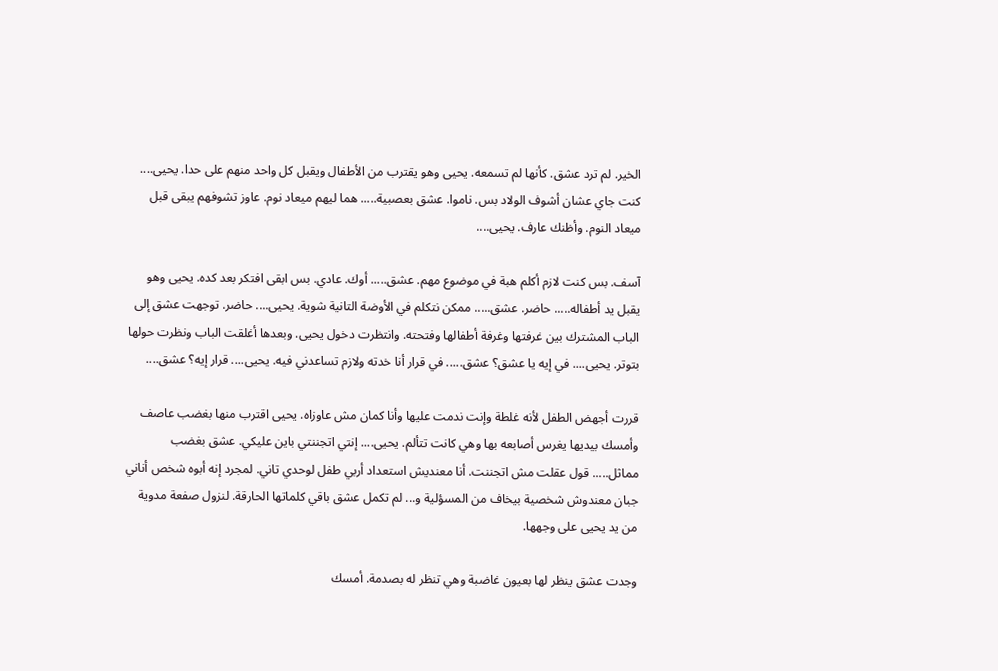الخير. لم ترد عشق. كأنها لم تسمعه. يحيى وهو يقترب من الأطفال ويقبل كل واحد منهم على حدا. يحيى.... كنت جاي عشان أشوف الولاد بس. ناموا. عشق بعصبية..... هما ليهم ميعاد نوم. عاوز تشوفهم يبقى قبل ميعاد النوم. وأظنك عارف. يحيى....

آسف. بس كنت لازم أكلم هبة في موضوع مهم. عشق..... أوك. عادي. بس ابقى افتكر بعد كده. يحيى وهو يقبل يد أطفاله..... حاضر. عشق..... ممكن نتكلم في الأوضة التانية شوية. يحيى.... حاضر. توجهت عشق إلى الباب المشترك بين غرفتها وغرفة أطفالها وفتحته. وانتظرت دخول يحيى. وبعدها أغلقت الباب ونظرت حولها بتوتر. يحيى.... في إيه يا عشق؟ عشق..... في قرار أنا خدته ولازم تساعدني فيه. يحيى.... قرار إيه؟ عشق....

قررت أجهض الطفل لأنه غلطة وإنت ندمت عليها وأنا كمان مش عاوزاه. يحيى اقترب منها بغضب عاصف وأمسك بيديها يغرس أصابعه بها وهي كانت تتألم. يحيى.... إنتي اتجننتي باين عليكي. عشق بغضب مماثل..... قول عقلت مش اتجننت. أنا معنديش استعداد أربي طفل لوحدي تاني. لمجرد إنه أبوه شخص أناني جبان معندوش شخصية بيخاف من المسؤلية و... لم تكمل عشق باقي كلماتها الحارقة. لنزول صفعة مدوية من يد يحيى على وجهها.

وجدت عشق ينظر لها بعيون غاضبة وهي تنظر له بصدمة. أمسك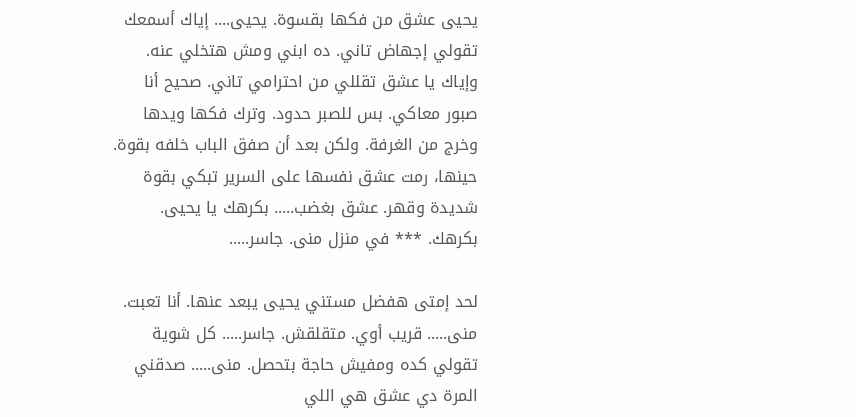يحيى عشق من فكها بقسوة. يحيى.... إياك أسمعك تقولي إجهاض تاني. ده ابني ومش هتخلي عنه. وإياك يا عشق تقللي من احترامي تاني. صحيح أنا صبور معاكي. بس للصبر حدود. وترك فكها ويدها وخرج من الغرفة. ولكن بعد أن صفق الباب خلفه بقوة. حينها، رمت عشق نفسها على السرير تبكي بقوة شديدة وقهر. عشق بغضب..... بكرهك يا يحيى. بكرهك. *** في منزل منى. جاسر.....

لحد إمتى هفضل مستني يحيى يبعد عنها. أنا تعبت. منى..... قريب أوي. متقلقش. جاسر..... كل شوية تقولي كده ومفيش حاجة بتحصل. منى..... صدقني المرة دي عشق هي اللي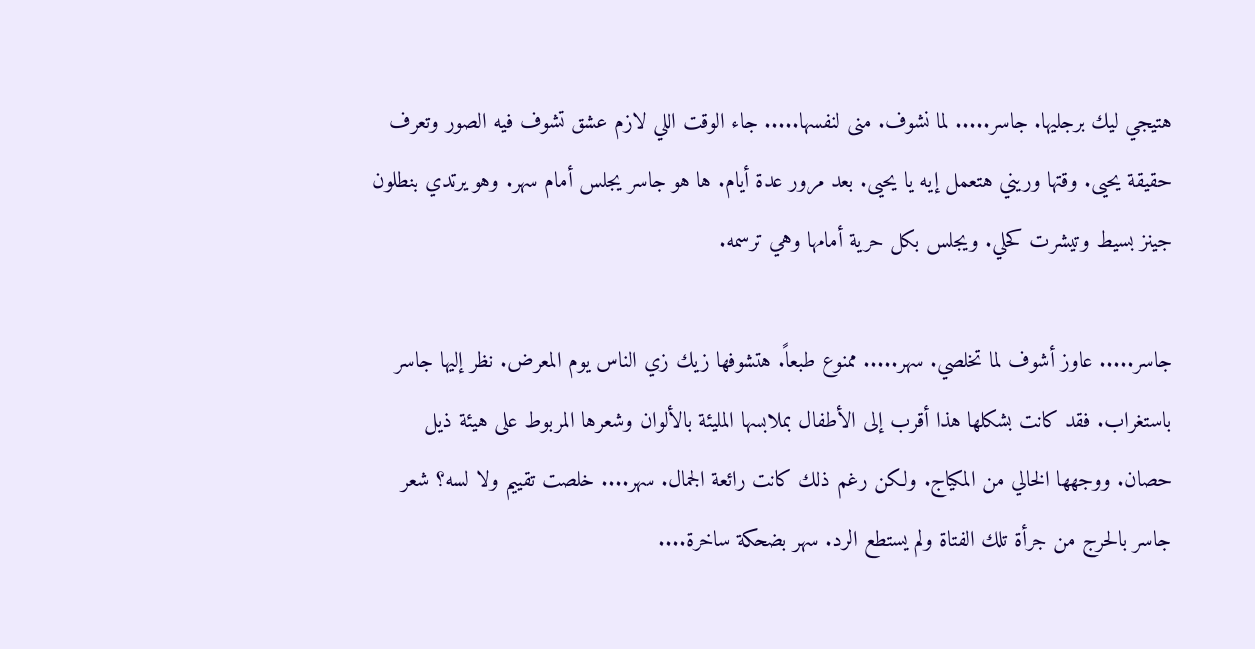هتيجي ليك برجليها. جاسر..... لما نشوف. منى لنفسها..... جاء الوقت اللي لازم عشق تشوف فيه الصور وتعرف حقيقة يحيى. وقتها وريني هتعمل إيه يا يحيى. بعد مرور عدة أيام. ها هو جاسر يجلس أمام سهر. وهو يرتدي بنطلون جينز بسيط وتيشرت كحلي. ويجلس بكل حرية أمامها وهي ترسمه.

جاسر..... عاوز أشوف لما تخلصي. سهر..... ممنوع طبعاً. هتشوفها زيك زي الناس يوم المعرض. نظر إليها جاسر باستغراب. فقد كانت بشكلها هذا أقرب إلى الأطفال بملابسها المليئة بالألوان وشعرها المربوط على هيئة ذيل حصان. ووجهها الخالي من المكياج. ولكن رغم ذلك كانت رائعة الجمال. سهر.... خلصت تقييم ولا لسه؟ شعر جاسر بالحرج من جرأة تلك الفتاة ولم يستطع الرد. سهر بضحكة ساخرة....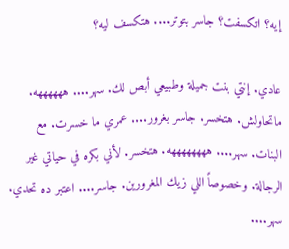إيه؟ اتكسفت؟ جاسر بتوتر.... هتكسف ليه؟

عادي. إنتي بنت جميلة وطبيعي أبص لك. سهر.... ههههههه. ماتحاولش. هتخسر. جاسر بغرور.... عمري ما خسرت. مع البنات. سهر.... ههههههههه. هتخسر. لأني بكره في حياتي غير الرجالة. وخصوصاً اللي زيك المغرورين. جاسر.... اعتبر ده تحدي. سهر....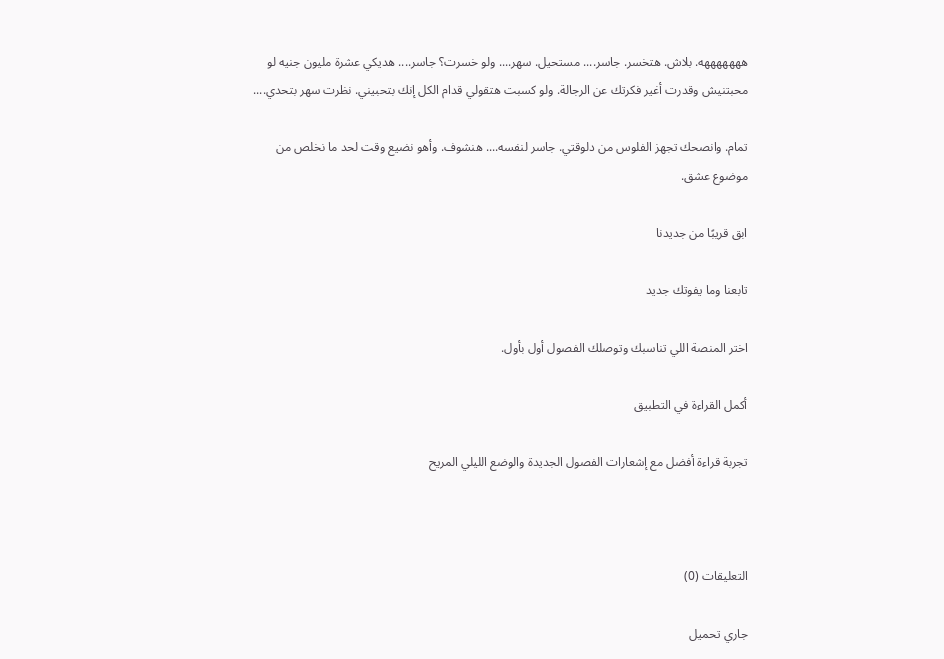هههههههه. بلاش. هتخسر. جاسر.... مستحيل. سهر.... ولو خسرت؟ جاسر.... هديكي عشرة مليون جنيه لو محبتنيش وقدرت أغير فكرتك عن الرجالة. ولو كسبت هتقولي قدام الكل إنك بتحبيني. نظرت سهر بتحدي....

تمام. وانصحك تجهز الفلوس من دلوقتي. جاسر لنفسه.... هنشوف. وأهو نضيع وقت لحد ما نخلص من موضوع عشق.

ابق قريبًا من جديدنا

تابعنا وما يفوتك جديد

اختر المنصة اللي تناسبك وتوصلك الفصول أول بأول.

أكمل القراءة في التطبيق

تجربة قراءة أفضل مع إشعارات الفصول الجديدة والوضع الليلي المريح



التعليقات (0)

جاري تحميل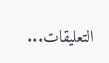التعليقات...